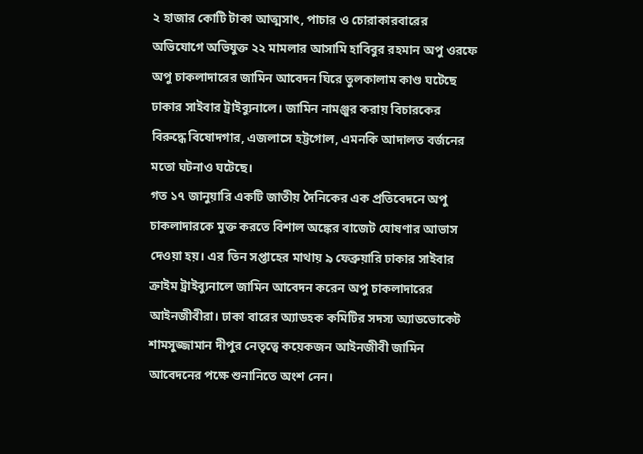২ হাজার কোটি টাকা আত্মসাৎ, পাচার ও চোরাকারবারের অভিযোগে অভিযুক্ত ২২ মামলার আসামি হাবিবুর রহমান অপু ওরফে অপু চাকলাদারের জামিন আবেদন ঘিরে তুলকালাম কাণ্ড ঘটেছে ঢাকার সাইবার ট্রাইব্যুনালে। জামিন নামঞ্জুর করায় বিচারকের বিরুদ্ধে বিষোদগার, এজলাসে হট্টগোল, এমনকি আদালত বর্জনের মতো ঘটনাও ঘটেছে।
গত ১৭ জানুয়ারি একটি জাতীয় দৈনিকের এক প্রতিবেদনে অপু চাকলাদারকে মুক্ত করতে বিশাল অঙ্কের বাজেট ঘোষণার আভাস দেওয়া হয়। এর তিন সপ্তাহের মাথায় ৯ ফেব্রুয়ারি ঢাকার সাইবার ক্রাইম ট্রাইব্যুনালে জামিন আবেদন করেন অপু চাকলাদারের আইনজীবীরা। ঢাকা বারের অ্যাডহক কমিটির সদস্য অ্যাডভোকেট শামসুজ্জামান দীপুর নেতৃত্বে কয়েকজন আইনজীবী জামিন আবেদনের পক্ষে শুনানিতে অংশ নেন।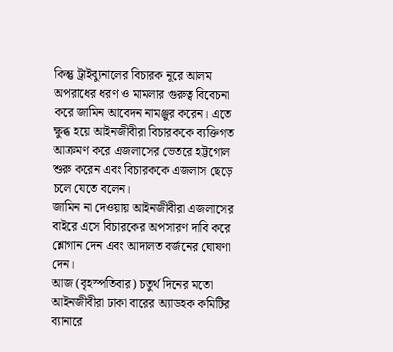কিন্তু ট্রাইব্যুনালের বিচারক নূরে আলম অপরাধের ধরণ ও মামলার গুরুত্ব বিবেচনা করে জামিন আবেদন নামঞ্জুর করেন। এতে ক্ষুব্ধ হয়ে আইনজীবীরা বিচারককে ব্যক্তিগত আক্রমণ করে এজলাসের ভেতরে হট্টগোল শুরু করেন এবং বিচারককে এজলাস ছেড়ে চলে যেতে বলেন।
জামিন না দেওয়ায় আইনজীবীরা এজলাসের বাইরে এসে বিচারকের অপসারণ দাবি করে শ্লোগান দেন এবং আদালত বর্জনের ঘোষণা দেন।
আজ (বৃহস্পতিবার) চতুর্থ দিনের মতো আইনজীবীরা ঢাকা বারের অ্যাডহক কমিটির ব্যানারে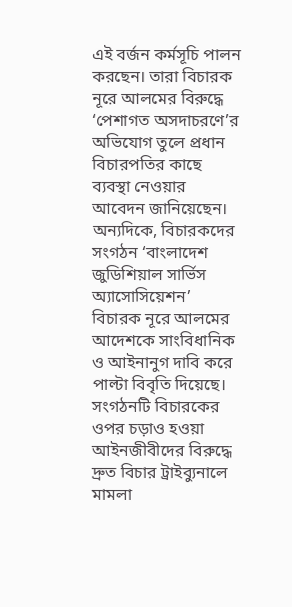এই বর্জন কর্মসূচি পালন করছেন। তারা বিচারক নূরে আলমের বিরুদ্ধে ‘পেশাগত অসদাচরণে’র অভিযোগ তুলে প্রধান বিচারপতির কাছে ব্যবস্থা নেওয়ার আবেদন জানিয়েছেন।
অন্যদিকে, বিচারকদের সংগঠন ‘বাংলাদেশ জুডিশিয়াল সার্ভিস অ্যাসোসিয়েশন’ বিচারক নূরে আলমের আদেশকে সাংবিধানিক ও আইনানুগ দাবি করে পাল্টা বিবৃতি দিয়েছে।
সংগঠনটি বিচারকের ওপর চড়াও হওয়া আইনজীবীদের বিরুদ্ধে দ্রুত বিচার ট্রাইব্যুনালে মামলা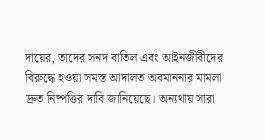দায়ের, তাদের সনদ বাতিল এবং আইনজীবীদের বিরুদ্ধে হওয়া সমস্ত আদালত অবমাননার মামলা দ্রুত নিষ্পত্তির দাবি জানিয়েছে। অন্যথায় সারা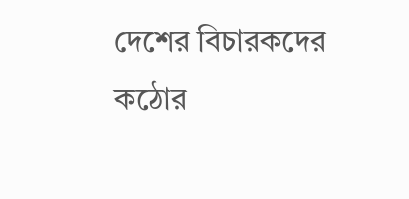দেশের বিচারকদের কঠোর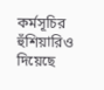কর্মসূচির হুঁশিয়ারিও দিয়েছে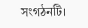সংগঠনটি।